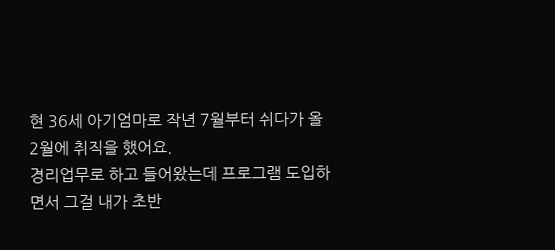현 36세 아기엄마로 작년 7월부터 쉬다가 올 2월에 취직을 했어요.
경리업무로 하고 들어왔는데 프로그램 도입하면서 그걸 내가 초반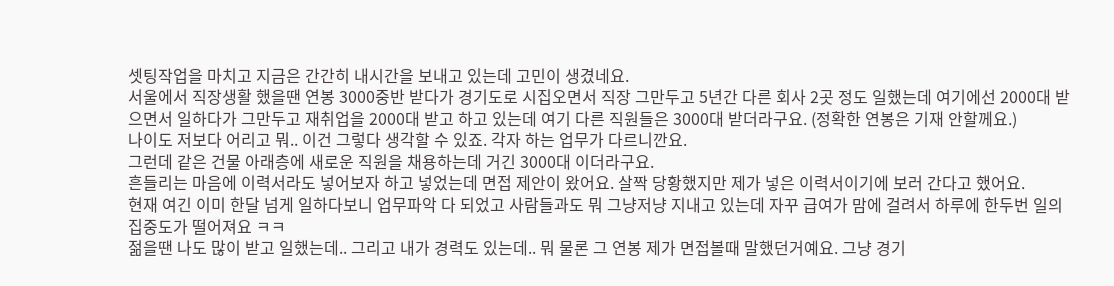셋팅작업을 마치고 지금은 간간히 내시간을 보내고 있는데 고민이 생겼네요.
서울에서 직장생활 했을땐 연봉 3000중반 받다가 경기도로 시집오면서 직장 그만두고 5년간 다른 회사 2곳 정도 일했는데 여기에선 2000대 받으면서 일하다가 그만두고 재취업을 2000대 받고 하고 있는데 여기 다른 직원들은 3000대 받더라구요. (정확한 연봉은 기재 안할께요.)
나이도 저보다 어리고 뭐.. 이건 그렇다 생각할 수 있죠. 각자 하는 업무가 다르니깐요.
그런데 같은 건물 아래층에 새로운 직원을 채용하는데 거긴 3000대 이더라구요.
흔들리는 마음에 이력서라도 넣어보자 하고 넣었는데 면접 제안이 왔어요. 살짝 당황했지만 제가 넣은 이력서이기에 보러 간다고 했어요.
현재 여긴 이미 한달 넘게 일하다보니 업무파악 다 되었고 사람들과도 뭐 그냥저냥 지내고 있는데 자꾸 급여가 맘에 걸려서 하루에 한두번 일의 집중도가 떨어져요 ㅋㅋ
젊을땐 나도 많이 받고 일했는데.. 그리고 내가 경력도 있는데.. 뭐 물론 그 연봉 제가 면접볼때 말했던거예요. 그냥 경기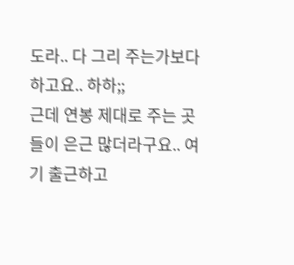도라.. 다 그리 주는가보다하고요.. 하하;;
근데 연봉 제대로 주는 곳들이 은근 많더라구요.. 여기 출근하고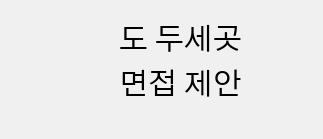도 두세곳 면접 제안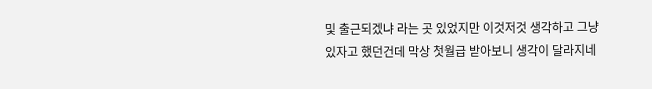및 출근되겠냐 라는 곳 있었지만 이것저것 생각하고 그냥 있자고 했던건데 막상 첫월급 받아보니 생각이 달라지네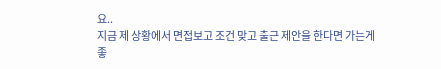요..
지금 제 상황에서 면접보고 조건 맞고 출근 제안을 한다면 가는게 좋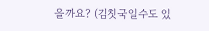을까요? (김칫국일수도 있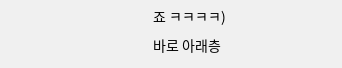죠 ㅋㅋㅋㅋ)
바로 아래층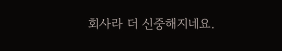회사라 더 신중해지네요.